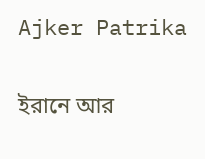Ajker Patrika

ইরানে আর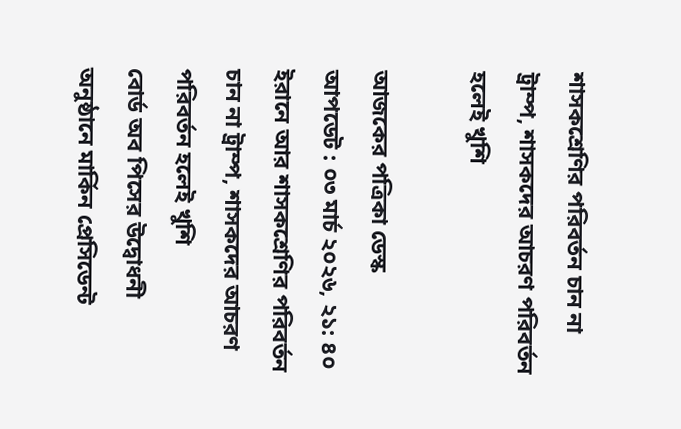শাসকশ্রেণির পরিবর্তন চান না ট্রাম্প, শাসকদের আচরণ পরিবর্তন হলেই খুশি

আজকের পত্রিকা ডেস্ক
আপডেট : ০৩ মার্চ ২০২৬, ২১: ৪০
ইরানে আর শাসকশ্রেণির পরিবর্তন চান না ট্রাম্প, শাসকদের আচরণ পরিবর্তন হলেই খুশি
বোর্ড অব পিসের উদ্বোধনী অনুষ্ঠানে মার্কিন প্রেসিডেন্ট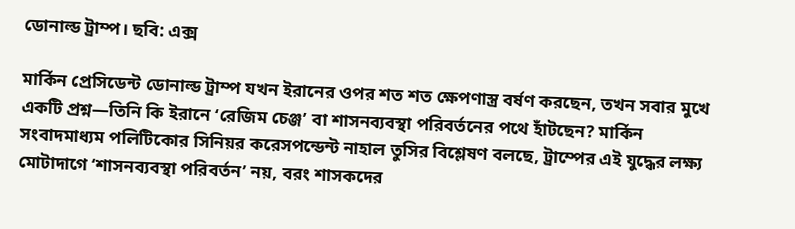ডোনাল্ড ট্রাম্প। ছবি: এক্স

মার্কিন প্রেসিডেন্ট ডোনাল্ড ট্রাম্প যখন ইরানের ওপর শত শত ক্ষেপণাস্ত্র বর্ষণ করছেন, তখন সবার মুখে একটি প্রশ্ন—তিনি কি ইরানে ‘রেজিম চেঞ্জ’ বা শাসনব্যবস্থা পরিবর্তনের পথে হাঁটছেন? মার্কিন সংবাদমাধ্যম পলিটিকোর সিনিয়র করেসপন্ডেন্ট নাহাল তুসির বিশ্লেষণ বলছে, ট্রাম্পের এই যুদ্ধের লক্ষ্য মোটাদাগে ‘শাসনব্যবস্থা পরিবর্তন’ নয়, বরং শাসকদের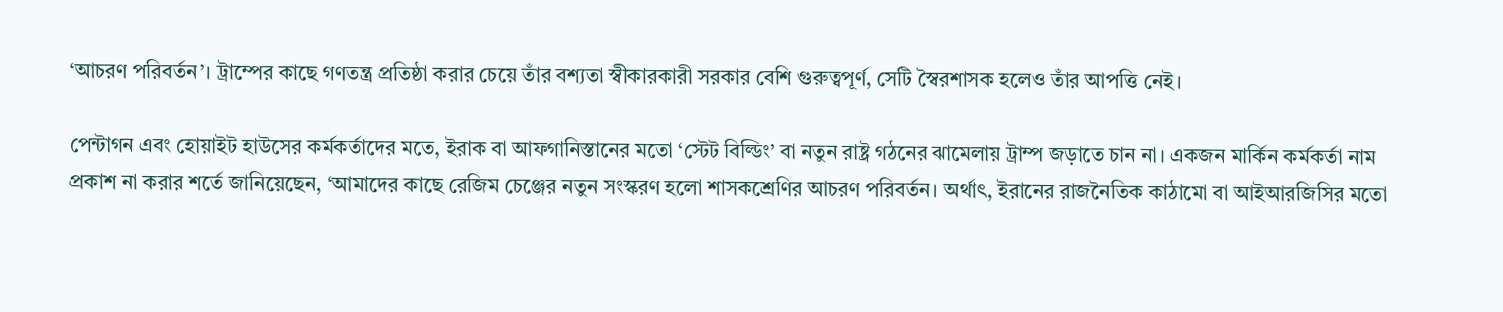‘আচরণ পরিবর্তন’। ট্রাম্পের কাছে গণতন্ত্র প্রতিষ্ঠা করার চেয়ে তাঁর বশ্যতা স্বীকারকারী সরকার বেশি গুরুত্বপূর্ণ, সেটি স্বৈরশাসক হলেও তাঁর আপত্তি নেই।

পেন্টাগন এবং হোয়াইট হাউসের কর্মকর্তাদের মতে, ইরাক বা আফগানিস্তানের মতো ‘স্টেট বিল্ডিং’ বা নতুন রাষ্ট্র গঠনের ঝামেলায় ট্রাম্প জড়াতে চান না। একজন মার্কিন কর্মকর্তা নাম প্রকাশ না করার শর্তে জানিয়েছেন, ‘আমাদের কাছে রেজিম চেঞ্জের নতুন সংস্করণ হলো শাসকশ্রেণির আচরণ পরিবর্তন। অর্থাৎ, ইরানের রাজনৈতিক কাঠামো বা আইআরজিসির মতো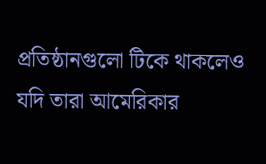প্রতিষ্ঠানগুলো টিকে থাকলেও যদি তারা আমেরিকার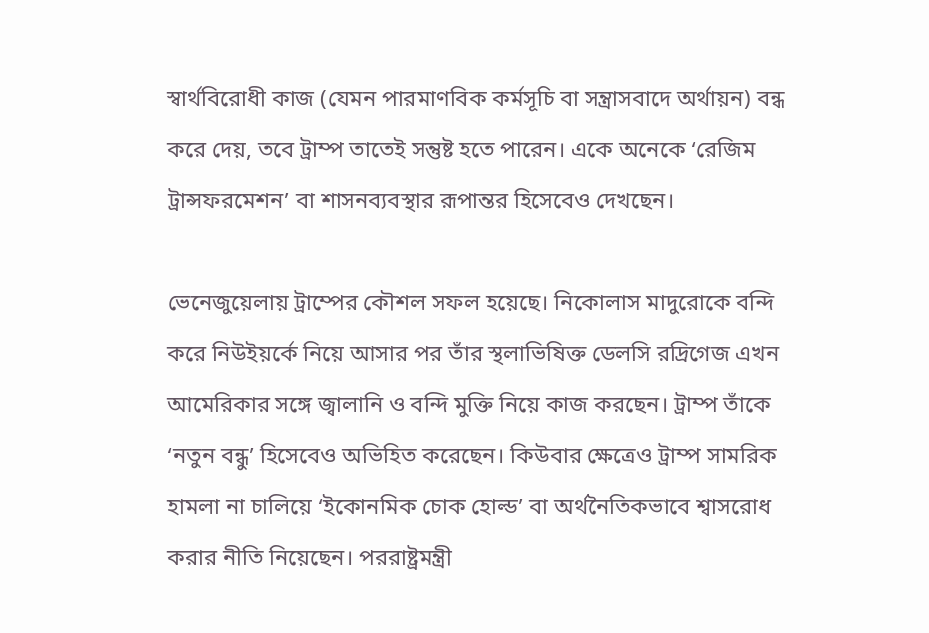স্বার্থবিরোধী কাজ (যেমন পারমাণবিক কর্মসূচি বা সন্ত্রাসবাদে অর্থায়ন) বন্ধ করে দেয়, তবে ট্রাম্প তাতেই সন্তুষ্ট হতে পারেন। একে অনেকে ‘রেজিম ট্রান্সফরমেশন’ বা শাসনব্যবস্থার রূপান্তর হিসেবেও দেখছেন।

ভেনেজুয়েলায় ট্রাম্পের কৌশল সফল হয়েছে। নিকোলাস মাদুরোকে বন্দি করে নিউইয়র্কে নিয়ে আসার পর তাঁর স্থলাভিষিক্ত ডেলসি রদ্রিগেজ এখন আমেরিকার সঙ্গে জ্বালানি ও বন্দি মুক্তি নিয়ে কাজ করছেন। ট্রাম্প তাঁকে ‘নতুন বন্ধু’ হিসেবেও অভিহিত করেছেন। কিউবার ক্ষেত্রেও ট্রাম্প সামরিক হামলা না চালিয়ে ‘ইকোনমিক চোক হোল্ড’ বা অর্থনৈতিকভাবে শ্বাসরোধ করার নীতি নিয়েছেন। পররাষ্ট্রমন্ত্রী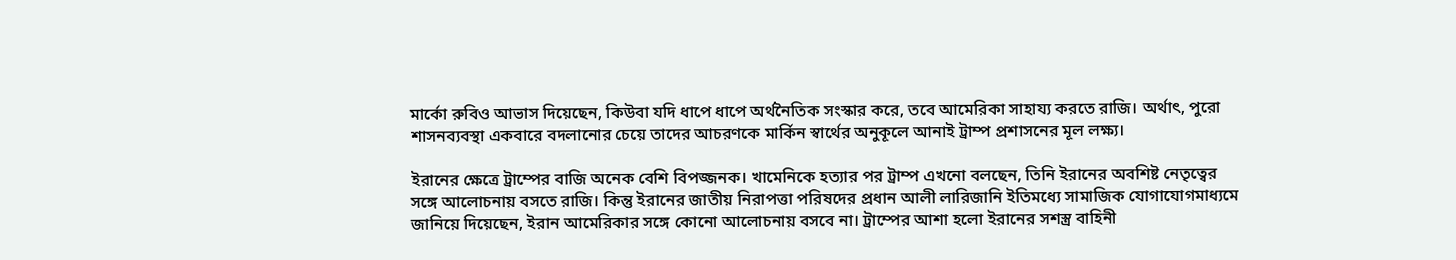মার্কো রুবিও আভাস দিয়েছেন, কিউবা যদি ধাপে ধাপে অর্থনৈতিক সংস্কার করে, তবে আমেরিকা সাহায্য করতে রাজি। অর্থাৎ, পুরো শাসনব্যবস্থা একবারে বদলানোর চেয়ে তাদের আচরণকে মার্কিন স্বার্থের অনুকূলে আনাই ট্রাম্প প্রশাসনের মূল লক্ষ্য।

ইরানের ক্ষেত্রে ট্রাম্পের বাজি অনেক বেশি বিপজ্জনক। খামেনিকে হত্যার পর ট্রাম্প এখনো বলছেন, তিনি ইরানের অবশিষ্ট নেতৃত্বের সঙ্গে আলোচনায় বসতে রাজি। কিন্তু ইরানের জাতীয় নিরাপত্তা পরিষদের প্রধান আলী লারিজানি ইতিমধ্যে সামাজিক যোগাযোগমাধ্যমে জানিয়ে দিয়েছেন, ইরান আমেরিকার সঙ্গে কোনো আলোচনায় বসবে না। ট্রাম্পের আশা হলো ইরানের সশস্ত্র বাহিনী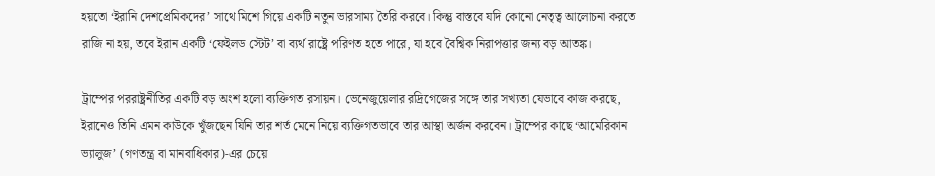হয়তো ‘ইরানি দেশপ্রেমিকদের’ সাথে মিশে গিয়ে একটি নতুন ভারসাম্য তৈরি করবে। কিন্তু বাস্তবে যদি কোনো নেতৃত্ব আলোচনা করতে রাজি না হয়, তবে ইরান একটি ‘ফেইলড স্টেট’ বা ব্যর্থ রাষ্ট্রে পরিণত হতে পারে, যা হবে বৈশ্বিক নিরাপত্তার জন্য বড় আতঙ্ক।

ট্রাম্পের পররাষ্ট্রনীতির একটি বড় অংশ হলো ব্যক্তিগত রসায়ন। ভেনেজুয়েলার রদ্রিগেজের সঙ্গে তার সখ্যতা যেভাবে কাজ করছে, ইরানেও তিনি এমন কাউকে খুঁজছেন যিনি তার শর্ত মেনে নিয়ে ব্যক্তিগতভাবে তার আস্থা অর্জন করবেন। ট্রাম্পের কাছে ‘আমেরিকান ভ্যালুজ’ (গণতন্ত্র বা মানবাধিকার)-এর চেয়ে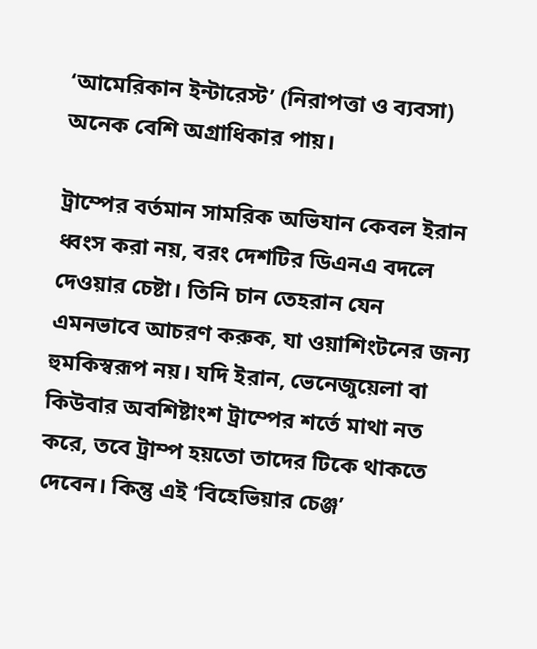‘আমেরিকান ইন্টারেস্ট’ (নিরাপত্তা ও ব্যবসা) অনেক বেশি অগ্রাধিকার পায়।

ট্রাম্পের বর্তমান সামরিক অভিযান কেবল ইরান ধ্বংস করা নয়, বরং দেশটির ডিএনএ বদলে দেওয়ার চেষ্টা। তিনি চান তেহরান যেন এমনভাবে আচরণ করুক, যা ওয়াশিংটনের জন্য হুমকিস্বরূপ নয়। যদি ইরান, ভেনেজুয়েলা বা কিউবার অবশিষ্টাংশ ট্রাম্পের শর্তে মাথা নত করে, তবে ট্রাম্প হয়তো তাদের টিকে থাকতে দেবেন। কিন্তু এই ‘বিহেভিয়ার চেঞ্জ’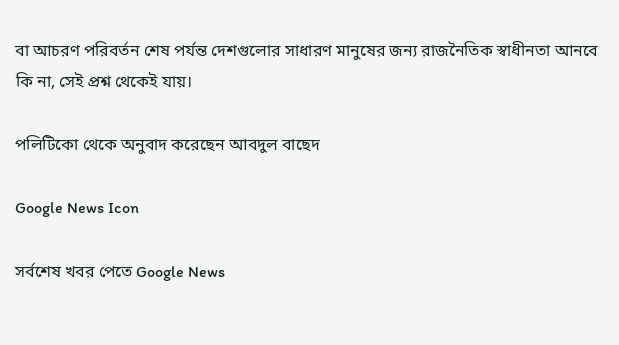বা আচরণ পরিবর্তন শেষ পর্যন্ত দেশগুলোর সাধারণ মানুষের জন্য রাজনৈতিক স্বাধীনতা আনবে কি না, সেই প্রশ্ন থেকেই যায়।

পলিটিকো থেকে অনুবাদ করেছেন আবদুল বাছেদ

Google News Icon

সর্বশেষ খবর পেতে Google News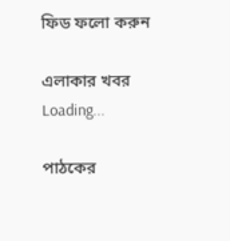ফিড ফলো করুন

এলাকার খবর
Loading...

পাঠকের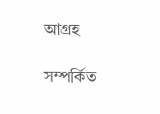আগ্রহ

সম্পর্কিত